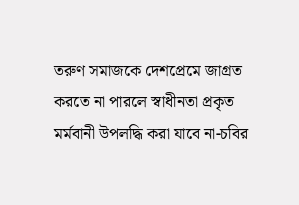তরুণ সমাজকে দেশপ্রেমে জাগ্রত করতে না পারলে স্বাধীনতা প্রকৃত মর্মবানী উপলদ্ধি করা যাবে না-চবির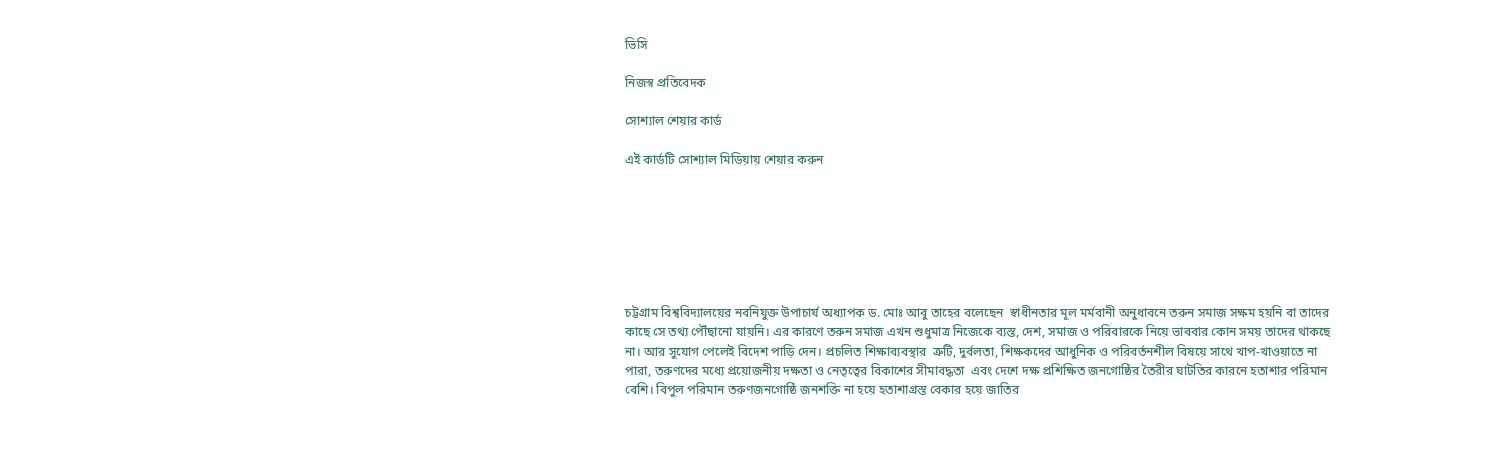ভিসি

নিজস্ব প্রতিবেদক

সোশ্যাল শেয়ার কার্ড

এই কার্ডটি সোশ্যাল মিডিয়ায় শেয়ার করুন







চট্টগ্রাম বিশ্ববিদ্যালয়ের নবনিযুক্ত উপাচার্য অধ্যাপক ড. মোঃ আবু তাহের বলেছেন  স্বাধীনতার মূল মর্মবানী অনুধাবনে তরুন সমাজ সক্ষম হয়নি বা তাদের কাছে সে তথ্য পৌঁছানো যায়নি। এর কারণে তরুন সমাজ এখন শুধুমাত্র নিজেকে ব্যস্ত, দেশ, সমাজ ও পরিবারকে নিয়ে ভাববার কোন সময় তাদের থাকছে না। আর সুযোগ পেলেই বিদেশ পাড়ি দেন। প্রচলিত শিক্ষাব্যবস্থার  ত্রুটি, দুর্বলতা, শিক্ষকদের আধুনিক ও পরিবর্তনশীল বিষয়ে সাথে খাপ-খাওয়াতে না পারা, তরুণদের মধ্যে প্রয়োজনীয় দক্ষতা ও নেতৃত্বের বিকাশের সীমাবদ্ধতা  এবং দেশে দক্ষ প্রশিক্ষিত জনগোষ্ঠির তৈরীর ঘাটতির কারনে হতাশার পরিমান বেশি। বিপুল পরিমান তরুণজনগোষ্ঠি জনশক্তি না হয়ে হতাশাগ্রস্ত বেকার হয়ে জাতির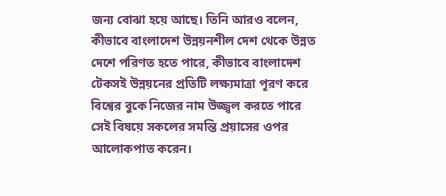জন্য বোঝা হয়ে আছে। তিনি আরও বলেন, কীভাবে বাংলাদেশ উন্নয়নশীল দেশ থেকে উন্নত দেশে পরিণত হতে পারে, কীভাবে বাংলাদেশ টেকসই উন্নয়নের প্রতিটি লক্ষ্যমাত্রা পূরণ করে বিশ্বের বুকে নিজের নাম উজ্জ্বল করতে পারে সেই বিষয়ে সকলের সমন্তি প্রয়াসের ওপর আলোকপাত করেন।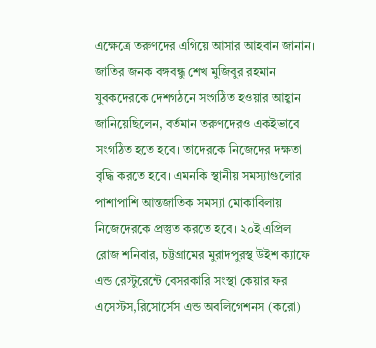এক্ষেত্রে তরুণদের এগিয়ে আসার আহবান জানান। জাতির জনক বঙ্গবন্ধু শেখ মুজিবুর রহমান যুবকদেরকে দেশগঠনে সংগঠিত হওয়ার আহ্বান জানিয়েছিলেন, বর্তমান তরুণদেরও একইভাবে সংগঠিত হতে হবে। তাদেরকে নিজেদের দক্ষতা বৃদ্ধি করতে হবে। এমনকি স্থানীয় সমস্যাগুলোর পাশাপাশি আন্তজাতিক সমস্যা মোকাবিলায় নিজেদেরকে প্রস্তুত করতে হবে। ২০ই এপ্রিল রোজ শনিবার, চট্টগ্রামের মুরাদপুরস্থ উইশ ক্যাফে এন্ড রেস্টুরেন্টে বেসরকারি সংস্থা কেয়ার ফর এসেস্টস,রিসোর্সেস এন্ড অবলিগেশনস (করো)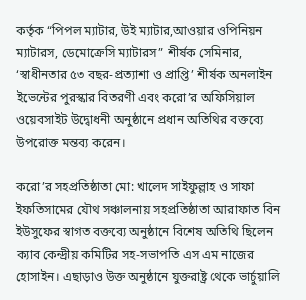কর্তৃক “পিপল ম্যাটার, উই ম্যাটার,আওয়ার ওপিনিয়ন ম্যাটারস, ডেমোক্রেসি ম্যাটারস” শীর্ষক সেমিনার, ‘স্বাধীনতার ৫৩ বছর-প্রত্যাশা ও প্রাপ্তি’ শীর্ষক অনলাইন ইভেন্টের পুরস্কার বিতরণী এবং করো’র অফিসিয়াল ওয়েবসাইট উদ্বোধনী অনুষ্ঠানে প্রধান অতিথির বক্তব্যে উপরোক্ত মন্তব্য করেন।

করো’র সহপ্রতিষ্ঠাতা মো: খালেদ সাইফুল্লাহ ও সাফা ইফতিসামের যৌথ সঞ্চালনায় সহপ্রতিষ্ঠাতা আরাফাত বিন ইউসুফের স্বাগত বক্তব্যে অনুষ্ঠানে বিশেষ অতিথি ছিলেন ক্যাব কেন্দ্রীয় কমিটির সহ-সভাপতি এস এম নাজের হোসাইন। এছাড়াও উক্ত অনুষ্ঠানে যুক্তরাষ্ট্র থেকে ভার্চুয়ালি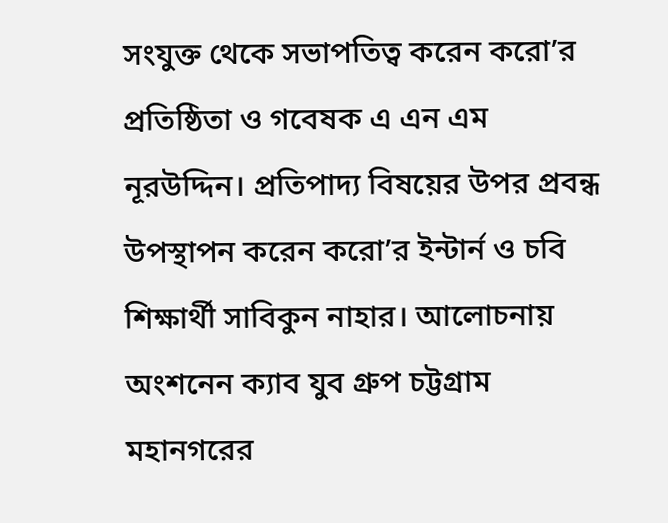সংযুক্ত থেকে সভাপতিত্ব করেন করো’র প্রতিষ্ঠিতা ও গবেষক এ এন এম নূরউদ্দিন। প্রতিপাদ্য বিষয়ের উপর প্রবন্ধ উপস্থাপন করেন করো’র ইন্টার্ন ও চবি শিক্ষার্থী সাবিকুন নাহার। আলোচনায় অংশনেন ক্যাব যুব গ্রুপ চট্টগ্রাম মহানগরের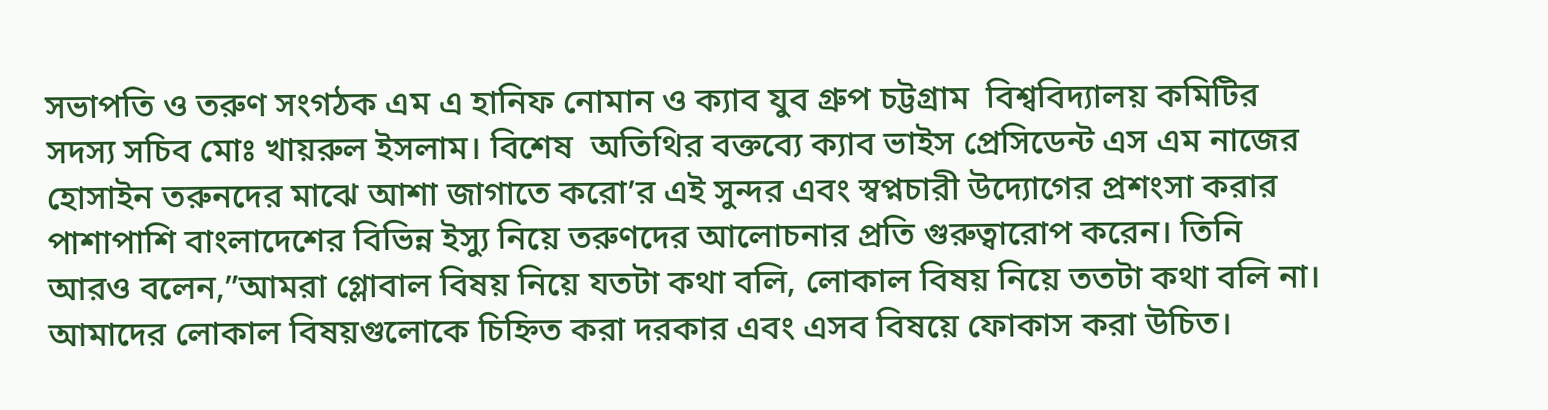সভাপতি ও তরুণ সংগঠক এম এ হানিফ নোমান ও ক্যাব যুব গ্রুপ চট্টগ্রাম  বিশ্ববিদ্যালয় কমিটির সদস্য সচিব মোঃ খায়রুল ইসলাম। বিশেষ  অতিথির বক্তব্যে ক্যাব ভাইস প্রেসিডেন্ট এস এম নাজের হোসাইন তরুনদের মাঝে আশা জাগাতে করো’র এই সুন্দর এবং স্বপ্নচারী উদ্যোগের প্রশংসা করার পাশাপাশি বাংলাদেশের বিভিন্ন ইস্যু নিয়ে তরুণদের আলোচনার প্রতি গুরুত্বারোপ করেন। তিনি আরও বলেন,”আমরা গ্লোবাল বিষয় নিয়ে যতটা কথা বলি, লোকাল বিষয় নিয়ে ততটা কথা বলি না। আমাদের লোকাল বিষয়গুলোকে চিহ্নিত করা দরকার এবং এসব বিষয়ে ফোকাস করা উচিত।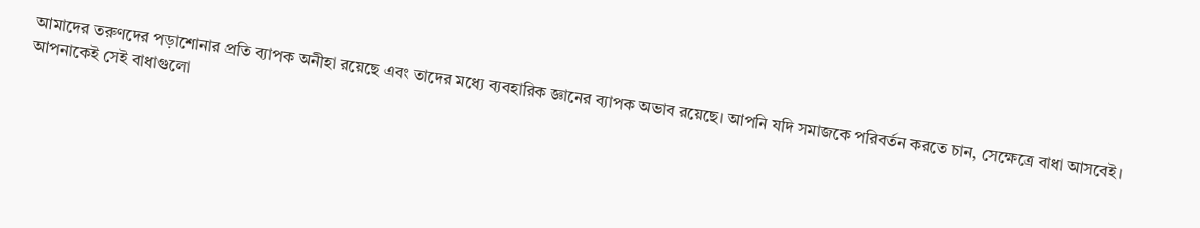আমাদের তরুণদের পড়াশোনার প্রতি ব্যাপক অনীহা রয়েছে এবং তাদের মধ্যে ব্যবহারিক জ্ঞানের ব্যাপক অভাব রয়েছে। আপনি যদি সমাজকে পরিবর্তন করতে চান, সেক্ষেত্রে বাধা আসবেই। আপনাকেই সেই বাধাগুলো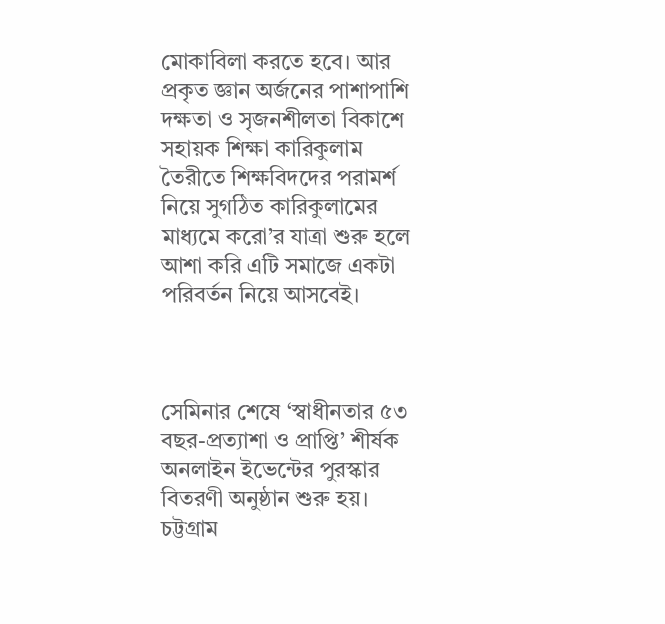মোকাবিলা করতে হবে। আর প্রকৃত জ্ঞান অর্জনের পাশাপাশি দক্ষতা ও সৃজনশীলতা বিকাশে সহায়ক শিক্ষা কারিকুলাম তৈরীতে শিক্ষবিদদের পরামর্শ নিয়ে সুগঠিত কারিকুলামের মাধ্যমে করো’র যাত্রা শুরু হলে আশা করি এটি সমাজে একটা পরিবর্তন নিয়ে আসবেই।



সেমিনার শেষে ‘স্বাধীনতার ৫৩ বছর-প্রত্যাশা ও প্রাপ্তি’ শীর্ষক অনলাইন ইভেন্টের পুরস্কার বিতরণী অনুষ্ঠান শুরু হয়। চট্টগ্রাম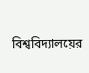বিশ্ববিদ্যালয়ের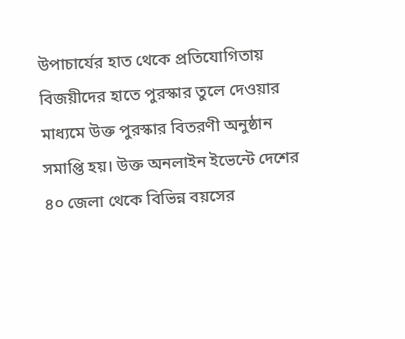উপাচার্যের হাত থেকে প্রতিযোগিতায় বিজয়ীদের হাতে পুরস্কার তুলে দেওয়ার মাধ্যমে উক্ত পুরস্কার বিতরণী অনুষ্ঠান সমাপ্তি হয়। উক্ত অনলাইন ইভেন্টে দেশের ৪০ জেলা থেকে বিভিন্ন বয়সের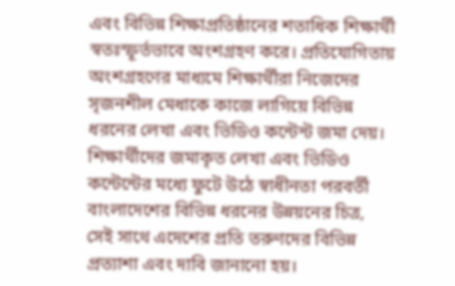এবং বিভিন্ন শিক্ষাপ্রতিষ্ঠানের শতাধিক শিক্ষার্থী স্বতঃস্ফূর্তভাবে অংশগ্রহণ করে। প্রতিযোগিতায় অংশগ্রহণের মাধ্যমে শিক্ষার্থীরা নিজেদের সৃজনশীল মেধাকে কাজে লাগিয়ে বিভিন্ন ধরনের লেখা এবং ভিডিও কন্টেন্ট জমা দেয়। শিক্ষার্থীদের জমাকৃত লেখা এবং ভিডিও কন্টেন্টের মধ্যে ফুটে উঠে স্বাধীনতা পরবর্তী বাংলাদেশের বিভিন্ন ধরনের উন্নয়নের চিত্র, সেই সাথে এদেশের প্রতি তরুণদের বিভিন্ন প্রত্যাশা এবং দাবি জানানো হয়।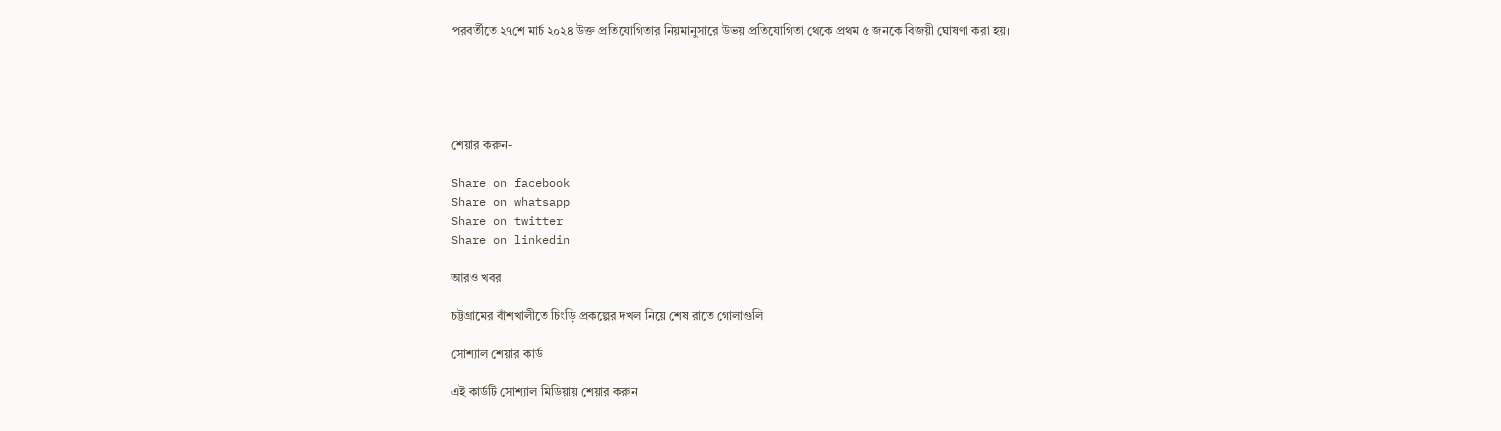পরবর্তীতে ২৭শে মার্চ ২০২৪ উক্ত প্রতিযোগিতার নিয়মানুসারে উভয় প্রতিযোগিতা থেকে প্রথম ৫ জনকে বিজয়ী ঘোষণা করা হয়।





শেয়ার করুন-

Share on facebook
Share on whatsapp
Share on twitter
Share on linkedin

আরও খবর

চট্টগ্রামের বাঁশখালীতে চিংড়ি প্রকল্পের দখল নিয়ে শেষ রাতে গোলাগুলি

সোশ্যাল শেয়ার কার্ড

এই কার্ডটি সোশ্যাল মিডিয়ায় শেয়ার করুন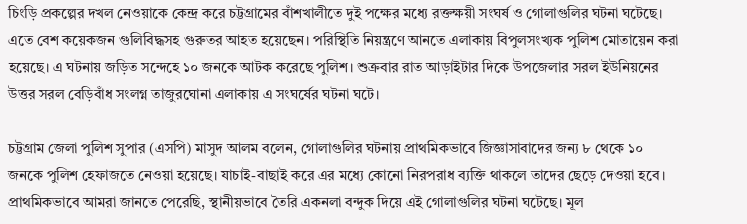চিংড়ি প্রকল্পের দখল নেওয়াকে কেন্দ্র করে চট্টগ্রামের বাঁশখালীতে দুই পক্ষের মধ্যে রক্তক্ষয়ী সংঘর্ষ ও গোলাগুলির ঘটনা ঘটেছে। এতে বেশ কয়েকজন গুলিবিদ্ধসহ গুরুতর আহত হয়েছেন। পরিস্থিতি নিয়ন্ত্রণে আনতে এলাকায় বিপুলসংখ্যক পুলিশ মোতায়েন করা হয়েছে। এ ঘটনায় জড়িত সন্দেহে ১০ জনকে আটক করেছে পুলিশ। শুক্রবার রাত আড়াইটার দিকে উপজেলার সরল ইউনিয়নের উত্তর সরল বেড়িবাঁধ সংলগ্ন তাজুরঘোনা এলাকায় এ সংঘর্ষের ঘটনা ঘটে।

চট্টগ্রাম জেলা পুলিশ সুপার (এসপি) মাসুদ আলম বলেন, গোলাগুলির ঘটনায় প্রাথমিকভাবে জিজ্ঞাসাবাদের জন্য ৮ থেকে ১০ জনকে পুলিশ হেফাজতে নেওয়া হয়েছে। যাচাই-বাছাই করে এর মধ্যে কোনো নিরপরাধ ব্যক্তি থাকলে তাদের ছেড়ে দেওয়া হবে। প্রাথমিকভাবে আমরা জানতে পেরেছি, স্থানীয়ভাবে তৈরি একনলা বন্দুক দিয়ে এই গোলাগুলির ঘটনা ঘটেছে। মূল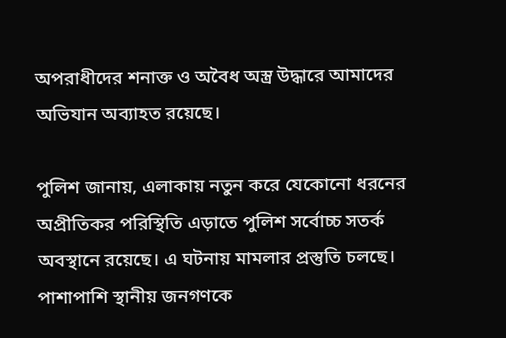অপরাধীদের শনাক্ত ও অবৈধ অস্ত্র উদ্ধারে আমাদের অভিযান অব্যাহত রয়েছে।

পুলিশ জানায়, এলাকায় নতুন করে যেকোনো ধরনের অপ্রীতিকর পরিস্থিতি এড়াতে পুলিশ সর্বোচ্চ সতর্ক অবস্থানে রয়েছে। এ ঘটনায় মামলার প্রস্তুতি চলছে। পাশাপাশি স্থানীয় জনগণকে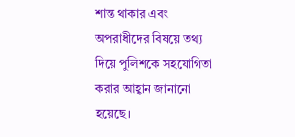শান্ত থাকার এবং অপরাধীদের বিষয়ে তথ্য দিয়ে পুলিশকে সহযোগিতা করার আহ্বান জানানো হয়েছে।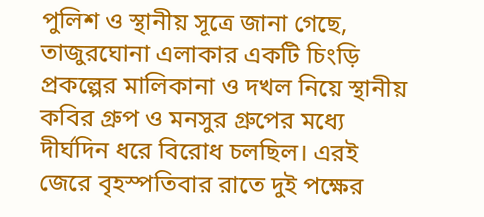পুলিশ ও স্থানীয় সূত্রে জানা গেছে, তাজুরঘোনা এলাকার একটি চিংড়ি প্রকল্পের মালিকানা ও দখল নিয়ে স্থানীয় কবির গ্রুপ ও মনসুর গ্রুপের মধ্যে দীর্ঘদিন ধরে বিরোধ চলছিল। এরই জেরে বৃহস্পতিবার রাতে দুই পক্ষের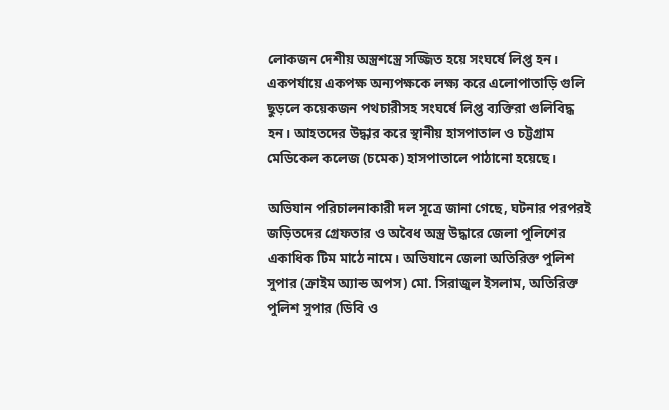লোকজন দেশীয় অস্ত্রশস্ত্রে সজ্জিত হয়ে সংঘর্ষে লিপ্ত হন। একপর্যায়ে একপক্ষ অন্যপক্ষকে লক্ষ্য করে এলোপাতাড়ি গুলি ছুড়লে কয়েকজন পথচারীসহ সংঘর্ষে লিপ্ত ব্যক্তিরা গুলিবিদ্ধ হন। আহতদের উদ্ধার করে স্থানীয় হাসপাতাল ও চট্টগ্রাম মেডিকেল কলেজ (চমেক) হাসপাতালে পাঠানো হয়েছে।

অভিযান পরিচালনাকারী দল সূত্রে জানা গেছে, ঘটনার পরপরই জড়িতদের গ্রেফতার ও অবৈধ অস্ত্র উদ্ধারে জেলা পুলিশের একাধিক টিম মাঠে নামে। অভিযানে জেলা অতিরিক্ত পুলিশ সুপার (ক্রাইম অ্যান্ড অপস) মো. সিরাজুল ইসলাম, অতিরিক্ত পুলিশ সুপার (ডিবি ও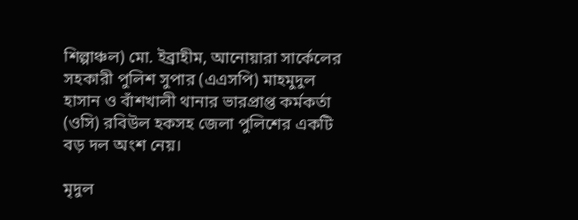শিল্পাঞ্চল) মো. ইব্রাহীম, আনোয়ারা সার্কেলের সহকারী পুলিশ সুপার (এএসপি) মাহমুদুল হাসান ও বাঁশখালী থানার ভারপ্রাপ্ত কর্মকর্তা (ওসি) রবিউল হকসহ জেলা পুলিশের একটি বড় দল অংশ নেয়।

মৃদুল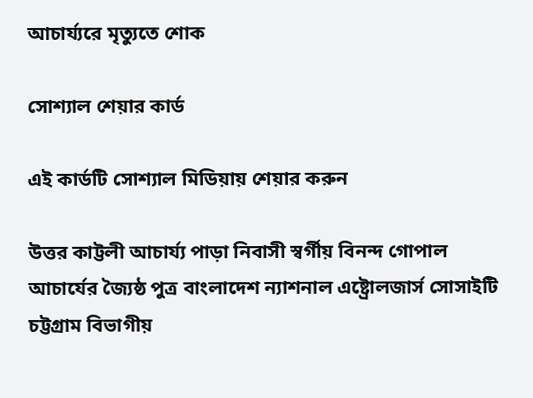আচার্য্যরে মৃত্যুতে শোক

সোশ্যাল শেয়ার কার্ড

এই কার্ডটি সোশ্যাল মিডিয়ায় শেয়ার করুন

উত্তর কাট্টলী আচার্য্য পাড়া নিবাসী স্বর্গীয় বিনন্দ গোপাল আচার্যের জ্যৈষ্ঠ পুত্র বাংলাদেশ ন্যাশনাল এষ্ট্রোলজার্স সোসাইটি চট্টগ্রাম বিভাগীয়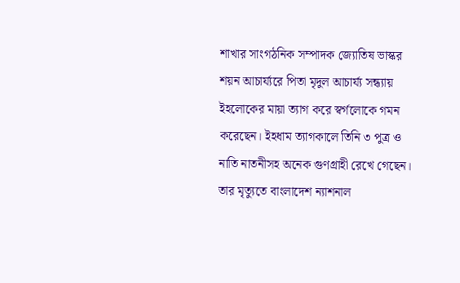শাখার সাংগঠনিক সম্পাদক জ্যোতিষ ভাস্কর শয়ন আচার্য্যরে পিতা মৃদুল আচার্য্য সন্ধ্যায় ইহলোকের মায়া ত্যাগ করে স্বর্গলোকে গমন করেছেন। ইহধাম ত্যাগকালে তিনি ৩ পুত্র ও নাতি নাতনীসহ অনেক গুণগ্রাহী রেখে গেছেন। তার মৃত্যুতে বাংলাদেশ ন্যাশনাল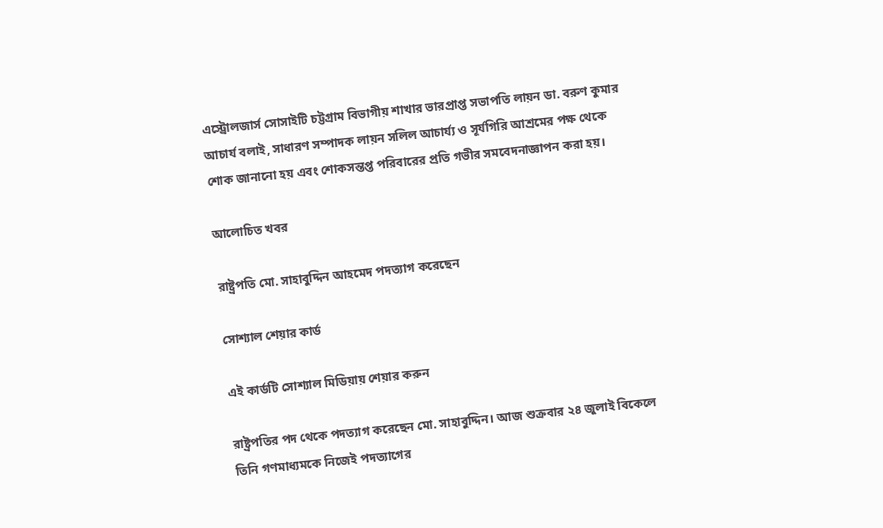এস্ট্রোলজার্স সোসাইটি চট্টগ্রাম বিভাগীয় শাখার ভারপ্রাপ্ত সভাপতি লায়ন ডা. বরুণ কুমার আচার্য বলাই, সাধারণ সম্পাদক লায়ন সলিল আচার্য্য ও সূর্যগিরি আশ্রমের পক্ষ থেকে শোক জানানো হয় এবং শোকসন্তপ্ত পরিবারের প্রতি গভীর সমবেদনাজ্ঞাপন করা হয়।

আলোচিত খবর

রাষ্ট্রপতি মো. সাহাবুদ্দিন আহমেদ পদত্যাগ করেছেন

সোশ্যাল শেয়ার কার্ড

এই কার্ডটি সোশ্যাল মিডিয়ায় শেয়ার করুন

রাষ্ট্রপতির পদ থেকে পদত্যাগ করেছেন মো. সাহাবুদ্দিন। আজ শুক্রবার ২৪ জুলাই বিকেলে তিনি গণমাধ্যমকে নিজেই পদত্যাগের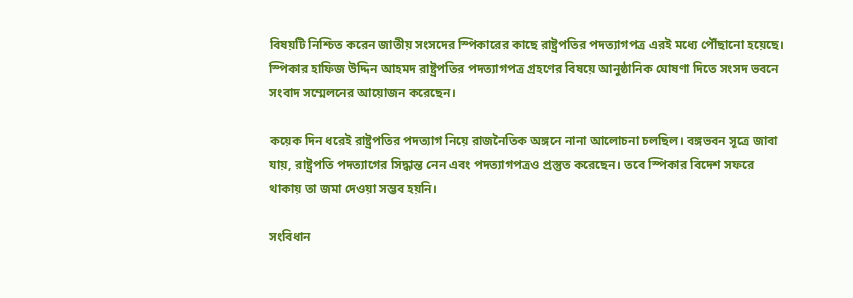বিষয়টি নিশ্চিত করেন জাতীয় সংসদের স্পিকারের কাছে রাষ্ট্রপতির পদত্যাগপত্র এরই মধ্যে পৌঁছানো হয়েছে।
স্পিকার হাফিজ উদ্দিন আহমদ রাষ্ট্রপতির পদত্যাগপত্র গ্রহণের বিষয়ে আনুষ্ঠানিক ঘোষণা দিতে সংসদ ভবনে সংবাদ সম্মেলনের আয়োজন করেছেন।

কয়েক দিন ধরেই রাষ্ট্রপতির পদত্যাগ নিয়ে রাজনৈতিক অঙ্গনে নানা আলোচনা চলছিল। বঙ্গভবন সূত্রে জাবা যায়, রাষ্ট্রপতি পদত্যাগের সিদ্ধান্ত নেন এবং পদত্যাগপত্রও প্রস্তুত করেছেন। তবে স্পিকার বিদেশ সফরে থাকায় তা জমা দেওয়া সম্ভব হয়নি।

সংবিধান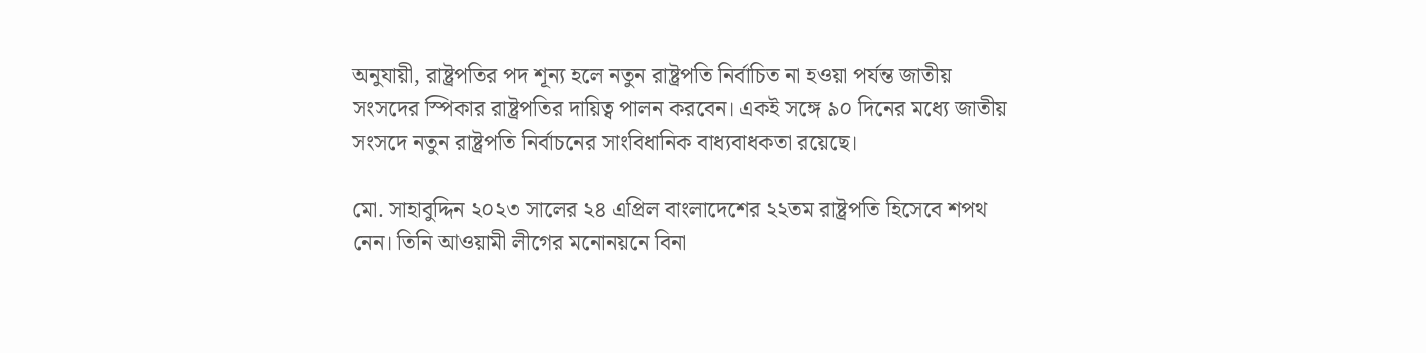অনুযায়ী, রাষ্ট্রপতির পদ শূন্য হলে নতুন রাষ্ট্রপতি নির্বাচিত না হওয়া পর্যন্ত জাতীয় সংসদের স্পিকার রাষ্ট্রপতির দায়িত্ব পালন করবেন। একই সঙ্গে ৯০ দিনের মধ্যে জাতীয় সংসদে নতুন রাষ্ট্রপতি নির্বাচনের সাংবিধানিক বাধ্যবাধকতা রয়েছে।

মো. সাহাবুদ্দিন ২০২৩ সালের ২৪ এপ্রিল বাংলাদেশের ২২তম রাষ্ট্রপতি হিসেবে শপথ নেন। তিনি আওয়ামী লীগের মনোনয়নে বিনা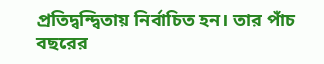প্রতিদ্বন্দ্বিতায় নির্বাচিত হন। তার পাঁচ বছরের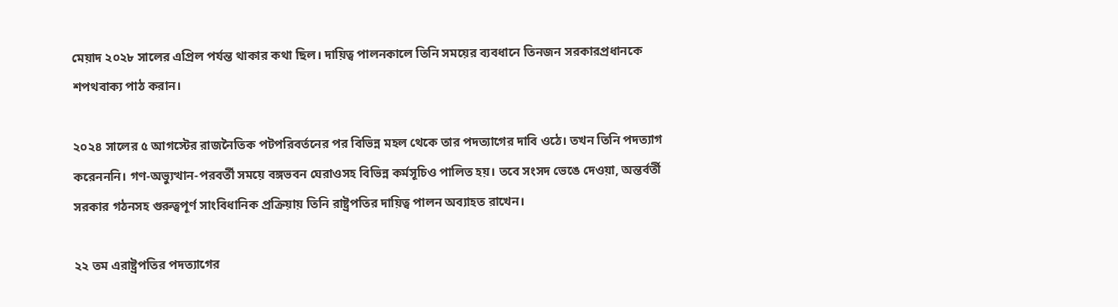মেয়াদ ২০২৮ সালের এপ্রিল পর্যন্ত থাকার কথা ছিল। দায়িত্ব পালনকালে তিনি সময়ের ব্যবধানে তিনজন সরকারপ্রধানকে শপথবাক্য পাঠ করান।

২০২৪ সালের ৫ আগস্টের রাজনৈতিক পটপরিবর্তনের পর বিভিন্ন মহল থেকে তার পদত্যাগের দাবি ওঠে। তখন তিনি পদত্যাগ করেনননি। গণ-অভ্যুত্থান-পরবর্তী সময়ে বঙ্গভবন ঘেরাওসহ বিভিন্ন কর্মসূচিও পালিত হয়। তবে সংসদ ভেঙে দেওয়া, অন্তর্বর্তী সরকার গঠনসহ গুরুত্বপূর্ণ সাংবিধানিক প্রক্রিয়ায় তিনি রাষ্ট্রপতির দায়িত্ব পালন অব্যাহত রাখেন।

২২ তম এরাষ্ট্রপতির পদত্যাগের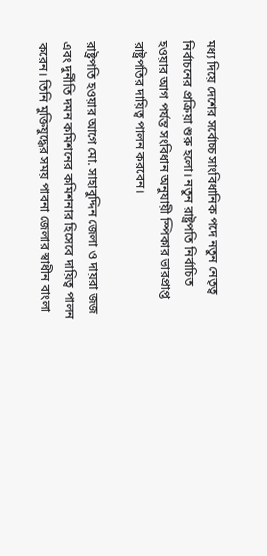মধ্য দিয়ে দেশের সর্বোচ্চ সাংবিধানিক পদে নতুন নেতৃত্ব নির্বাচনের প্রক্রিয়া শুরু হলো। নতুন রাষ্ট্রপতি নির্বাচিত হওয়ার আগ পর্যন্ত সংবিধান অনুযায়ী স্পিকার ভারপ্রাপ্ত রাষ্ট্রপতির দায়িত্ব পালন করবেন।

রাষ্ট্রপতি হওয়ার আগে মো. সাহাবুদ্দিন জেলা ও দায়রা জজ এবং দুর্নীতি দমন কমিশনের কমিশনার হিসেবে দায়িত্ব পালন করেন। তিনি মুক্তিযুদ্ধের সময় পাবনা জেলার স্বাধীন বাংলা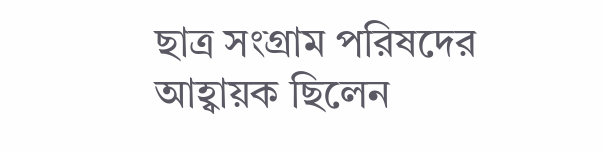ছাত্র সংগ্রাম পরিষদের আহ্বায়ক ছিলেন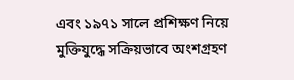এবং ১৯৭১ সালে প্রশিক্ষণ নিয়ে মুক্তিযুদ্ধে সক্রিয়ভাবে অংশগ্রহণ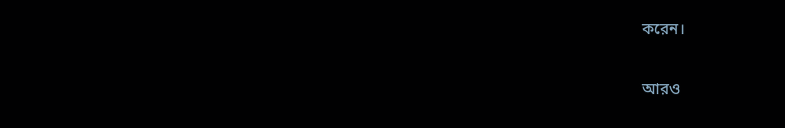করেন।

আরও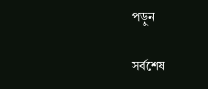পড়ুন

সর্বশেষ